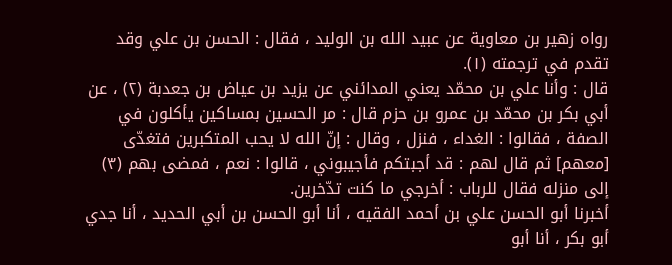رواه زهير بن معاوية عن عبيد الله بن الوليد ، فقال : الحسن بن علي وقد تقدم في ترجمته (١).
قال : وأنا علي بن محمّد يعني المدائني عن يزيد بن عياض بن جعدبة (٢) ، عن أبي بكر بن محمّد بن عمرو بن حزم قال : مر الحسين بمساكين يأكلون في الصفة ، فقالوا : الغداء ، فنزل ، وقال : إنّ الله لا يحب المتكبرين فتغدّى [معهم] ثم قال لهم : قد أجبتكم فأجيبوني ، قالوا : نعم ، فمضى بهم (٣) إلى منزله فقال للرباب : أخرجي ما كنت تدّخرين.
أخبرنا أبو الحسن علي بن أحمد الفقيه ، أنا أبو الحسن بن أبي الحديد ، أنا جدي أبو بكر ، أنا أبو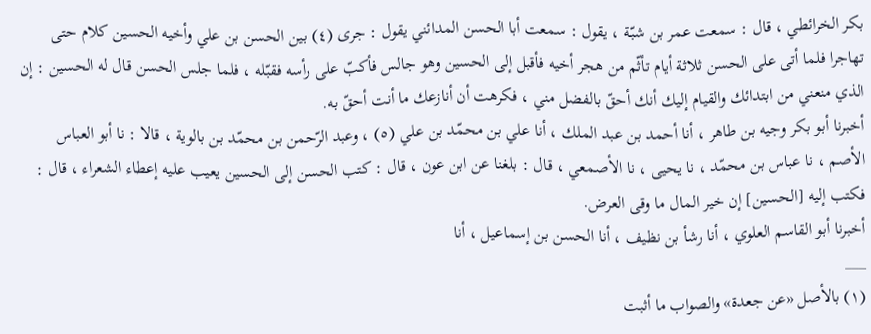بكر الخرائطي ، قال : سمعت عمر بن شبّة ، يقول : سمعت أبا الحسن المدائني يقول : جرى (٤) بين الحسن بن علي وأخيه الحسين كلام حتى تهاجرا فلما أتى على الحسن ثلاثة أيام تأثّم من هجر أخيه فأقبل إلى الحسين وهو جالس فأكبّ على رأسه فقبّله ، فلما جلس الحسن قال له الحسين : إن الذي منعني من ابتدائك والقيام إليك أنك أحقّ بالفضل مني ، فكرهت أن أنازعك ما أنت أحقّ به.
أخبرنا أبو بكر وجيه بن طاهر ، أنا أحمد بن عبد الملك ، أنا علي بن محمّد بن علي (٥) ، وعبد الرّحمن بن محمّد بن بالوية ، قالا : نا أبو العباس الأصم ، نا عباس بن محمّد ، نا يحيى ، نا الأصمعي ، قال : بلغنا عن ابن عون ، قال : كتب الحسن إلى الحسين يعيب عليه إعطاء الشعراء ، قال : فكتب إليه [الحسين] إن خير المال ما وقى العرض.
أخبرنا أبو القاسم العلوي ، أنا رشأ بن نظيف ، أنا الحسن بن إسماعيل ، أنا
___
(١) بالأصل «عن جعدة» والصواب ما أثبت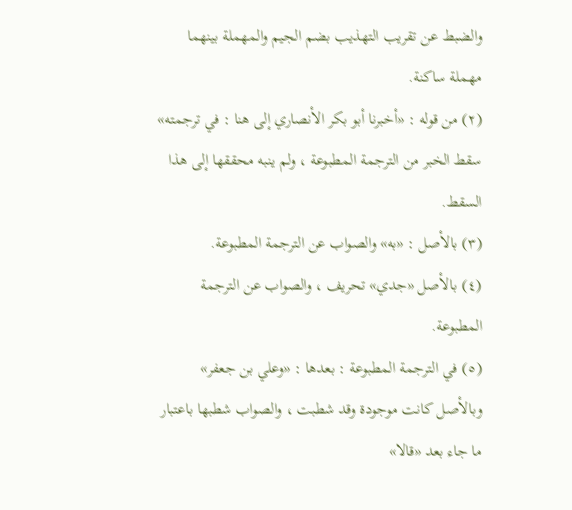والضبط عن تقريب التهذيب بضم الجيم والمهملة بينهما مهملة ساكنة.
(٢) من قوله : «أخبرنا أبو بكر الأنصاري إلى هنا : في ترجمته» سقط الخبر من الترجمة المطبوعة ، ولم ينبه محققها إلى هذا السقط.
(٣) بالأصل : «به» والصواب عن الترجمة المطبوعة.
(٤) بالأصل «جدي» تحريف ، والصواب عن الترجمة المطبوعة.
(٥) في الترجمة المطبوعة : بعدها : «وعلي بن جعفر» وبالأصل كانت موجودة وقد شطبت ، والصواب شطبها باعتبار ما جاء بعد «قالا»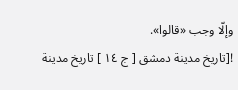وإلّا وجب «قالوا».
![تاريخ مدينة دمشق [ ج ١٤ ] تاريخ مدينة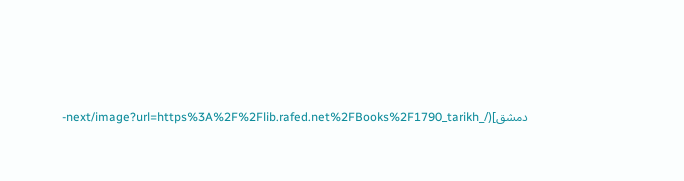دمشق](/_next/image?url=https%3A%2F%2Flib.rafed.net%2FBooks%2F1790_tarikh-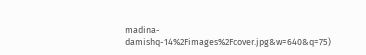madina-damishq-14%2Fimages%2Fcover.jpg&w=640&q=75)